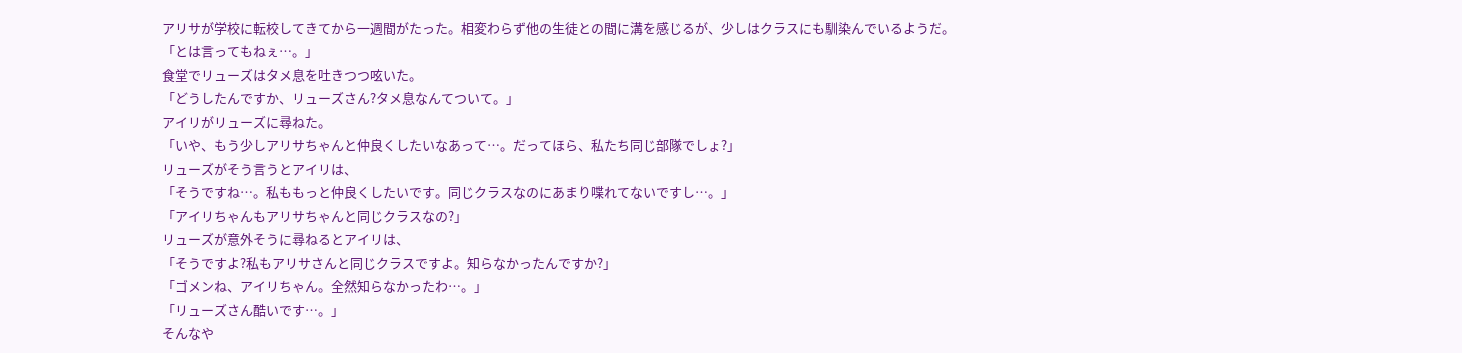アリサが学校に転校してきてから一週間がたった。相変わらず他の生徒との間に溝を感じるが、少しはクラスにも馴染んでいるようだ。
「とは言ってもねぇ…。」
食堂でリューズはタメ息を吐きつつ呟いた。
「どうしたんですか、リューズさん?タメ息なんてついて。」
アイリがリューズに尋ねた。
「いや、もう少しアリサちゃんと仲良くしたいなあって…。だってほら、私たち同じ部隊でしょ?」
リューズがそう言うとアイリは、
「そうですね…。私ももっと仲良くしたいです。同じクラスなのにあまり喋れてないですし…。」
「アイリちゃんもアリサちゃんと同じクラスなの?」
リューズが意外そうに尋ねるとアイリは、
「そうですよ?私もアリサさんと同じクラスですよ。知らなかったんですか?」
「ゴメンね、アイリちゃん。全然知らなかったわ…。」
「リューズさん酷いです…。」
そんなや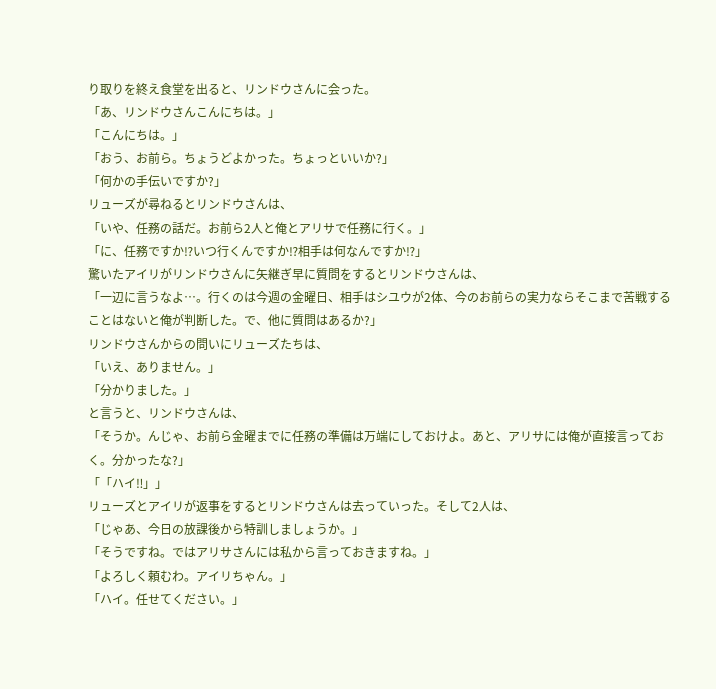り取りを終え食堂を出ると、リンドウさんに会った。
「あ、リンドウさんこんにちは。」
「こんにちは。」
「おう、お前ら。ちょうどよかった。ちょっといいか?」
「何かの手伝いですか?」
リューズが尋ねるとリンドウさんは、
「いや、任務の話だ。お前ら2人と俺とアリサで任務に行く。」
「に、任務ですか⁉いつ行くんですか⁉相手は何なんですか⁉」
驚いたアイリがリンドウさんに矢継ぎ早に質問をするとリンドウさんは、
「一辺に言うなよ…。行くのは今週の金曜日、相手はシユウが2体、今のお前らの実力ならそこまで苦戦することはないと俺が判断した。で、他に質問はあるか?」
リンドウさんからの問いにリューズたちは、
「いえ、ありません。」
「分かりました。」
と言うと、リンドウさんは、
「そうか。んじゃ、お前ら金曜までに任務の準備は万端にしておけよ。あと、アリサには俺が直接言っておく。分かったな?」
「「ハイ‼」」
リューズとアイリが返事をするとリンドウさんは去っていった。そして2人は、
「じゃあ、今日の放課後から特訓しましょうか。」
「そうですね。ではアリサさんには私から言っておきますね。」
「よろしく頼むわ。アイリちゃん。」
「ハイ。任せてください。」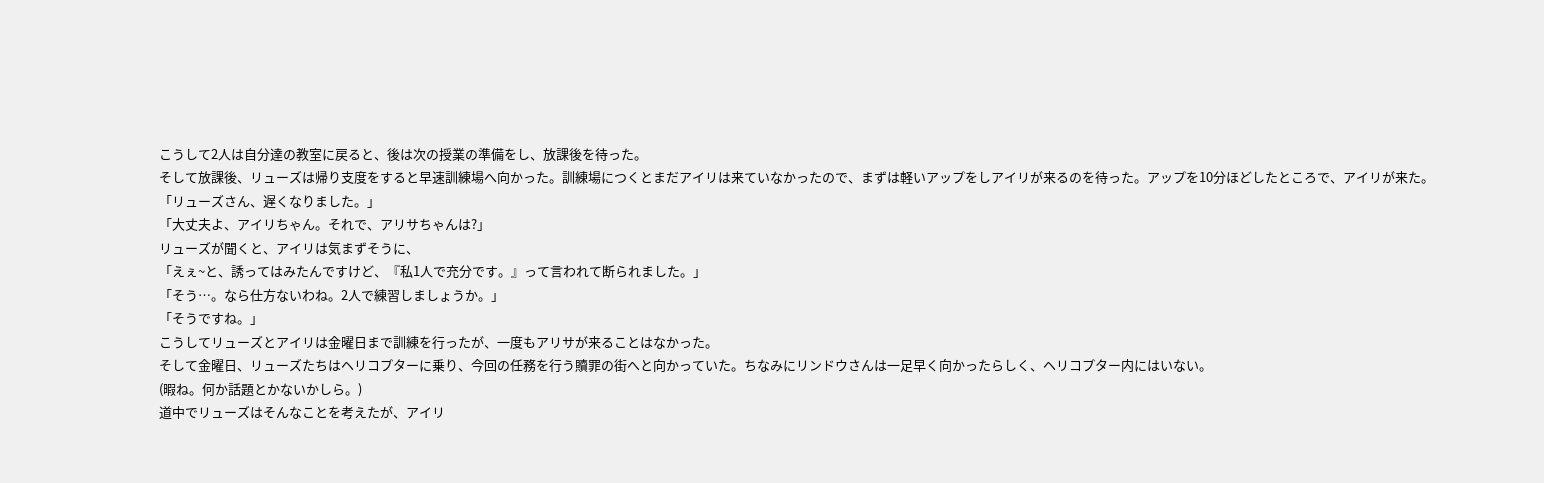こうして2人は自分達の教室に戻ると、後は次の授業の準備をし、放課後を待った。
そして放課後、リューズは帰り支度をすると早速訓練場へ向かった。訓練場につくとまだアイリは来ていなかったので、まずは軽いアップをしアイリが来るのを待った。アップを10分ほどしたところで、アイリが来た。
「リューズさん、遅くなりました。」
「大丈夫よ、アイリちゃん。それで、アリサちゃんは?」
リューズが聞くと、アイリは気まずそうに、
「えぇ~と、誘ってはみたんですけど、『私1人で充分です。』って言われて断られました。」
「そう…。なら仕方ないわね。2人で練習しましょうか。」
「そうですね。」
こうしてリューズとアイリは金曜日まで訓練を行ったが、一度もアリサが来ることはなかった。
そして金曜日、リューズたちはヘリコプターに乗り、今回の任務を行う贖罪の街へと向かっていた。ちなみにリンドウさんは一足早く向かったらしく、ヘリコプター内にはいない。
(暇ね。何か話題とかないかしら。)
道中でリューズはそんなことを考えたが、アイリ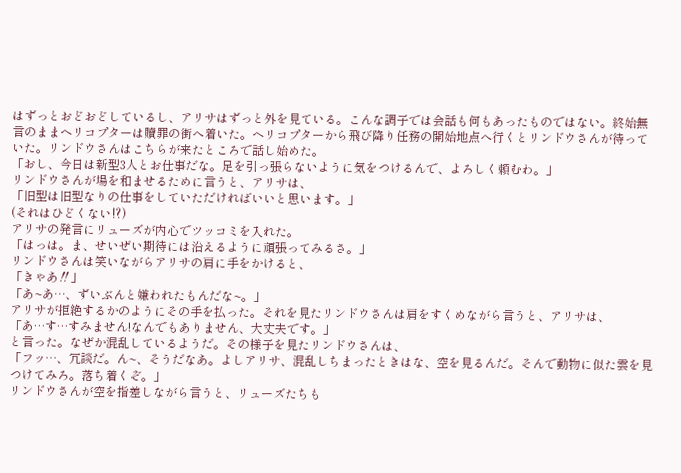はずっとおどおどしているし、アリサはずっと外を見ている。こんな調子では会話も何もあったものではない。終始無言のままヘリコプターは贖罪の街へ着いた。ヘリコプターから飛び降り任務の開始地点へ行くとリンドウさんが待っていた。リンドウさんはこちらが来たところで話し始めた。
「おし、今日は新型3人とお仕事だな。足を引っ張らないように気をつけるんで、よろしく頼むわ。」
リンドウさんが場を和ませるために言うと、アリサは、
「旧型は旧型なりの仕事をしていただければいいと思います。」
(それはひどくない⁉)
アリサの発言にリューズが内心でツッコミを入れた。
「はっは。ま、せいぜい期待には沿えるように頑張ってみるさ。」
リンドウさんは笑いながらアリサの肩に手をかけると、
「きゃあ‼」
「あ~あ…、ずいぶんと嫌われたもんだな~。」
アリサが拒絶するかのようにその手を払った。それを見たリンドウさんは肩をすくめながら言うと、アリサは、
「あ…す…すみません!なんでもありません、大丈夫です。」
と言った。なぜか混乱しているようだ。その様子を見たリンドウさんは、
「フッ…、冗談だ。ん~、そうだなあ。よしアリサ、混乱しちまったときはな、空を見るんだ。そんで動物に似た雲を見つけてみろ。落ち着くぞ。」
リンドウさんが空を指差しながら言うと、リューズたちも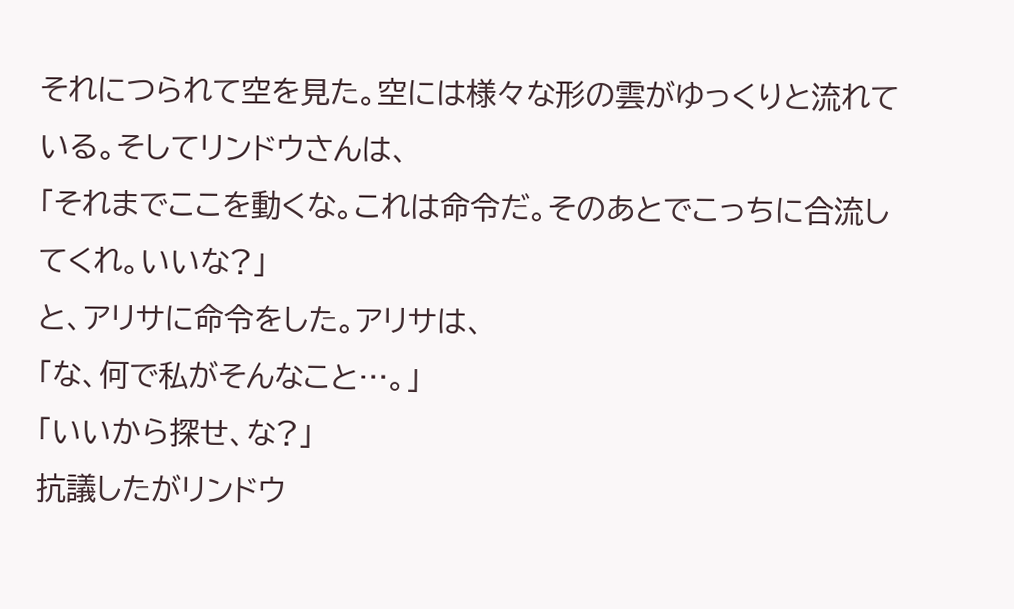それにつられて空を見た。空には様々な形の雲がゆっくりと流れている。そしてリンドウさんは、
「それまでここを動くな。これは命令だ。そのあとでこっちに合流してくれ。いいな?」
と、アリサに命令をした。アリサは、
「な、何で私がそんなこと…。」
「いいから探せ、な?」
抗議したがリンドウ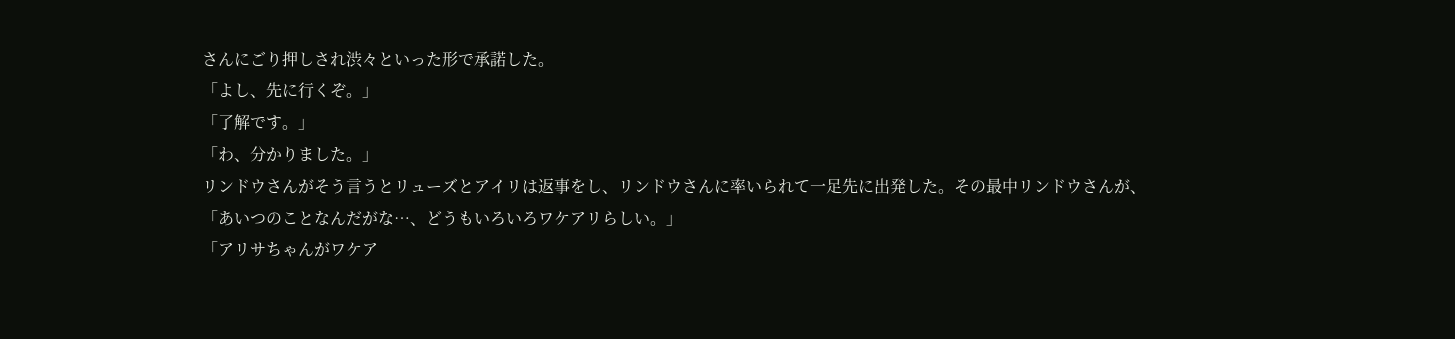さんにごり押しされ渋々といった形で承諾した。
「よし、先に行くぞ。」
「了解です。」
「わ、分かりました。」
リンドウさんがそう言うとリューズとアイリは返事をし、リンドウさんに率いられて一足先に出発した。その最中リンドウさんが、
「あいつのことなんだがな…、どうもいろいろワケアリらしい。」
「アリサちゃんがワケア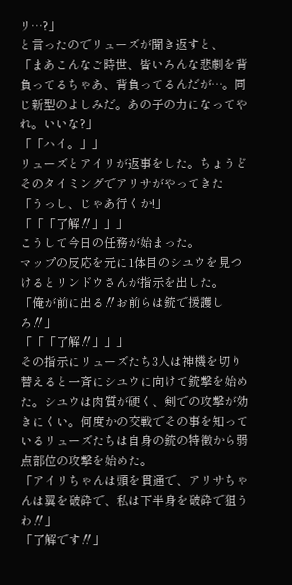リ…?」
と言ったのでリューズが聞き返すと、
「まあこんなご時世、皆いろんな悲劇を背負ってるちゃあ、背負ってるんだが…。同じ新型のよしみだ。あの子の力になってやれ。いいな?」
「「ハイ。」」
リューズとアイリが返事をした。ちょうどそのタイミングでアリサがやってきた
「うっし、じゃあ行くか!」
「「「了解‼」」」
こうして今日の任務が始まった。
マップの反応を元に1体目のシユウを見つけるとリンドウさんが指示を出した。
「俺が前に出る‼お前らは銃で援護しろ‼」
「「「了解‼」」」
その指示にリューズたち3人は神機を切り替えると一斉にシユウに向けて銃撃を始めた。シユウは肉質が硬く、剣での攻撃が効きにくい。何度かの交戦でその事を知っているリューズたちは自身の銃の特徴から弱点部位の攻撃を始めた。
「アイリちゃんは頭を貫通で、アリサちゃんは翼を破砕で、私は下半身を破砕で狙うわ‼」
「了解です‼」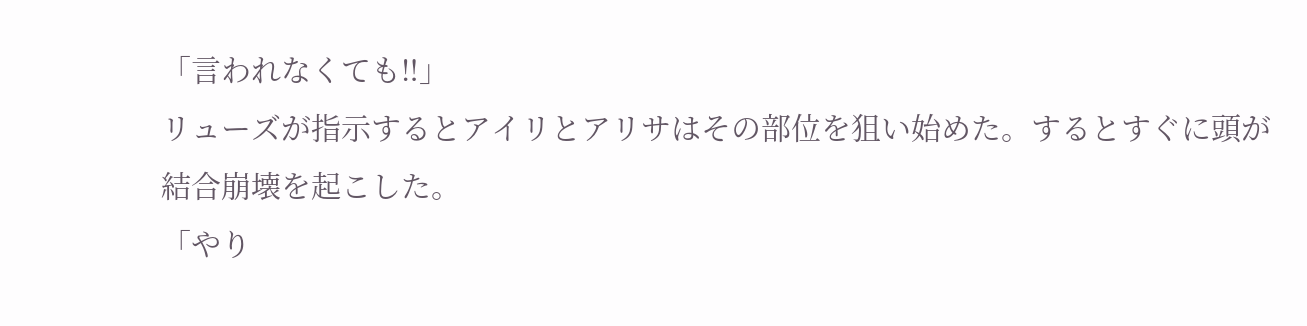「言われなくても‼」
リューズが指示するとアイリとアリサはその部位を狙い始めた。するとすぐに頭が結合崩壊を起こした。
「やり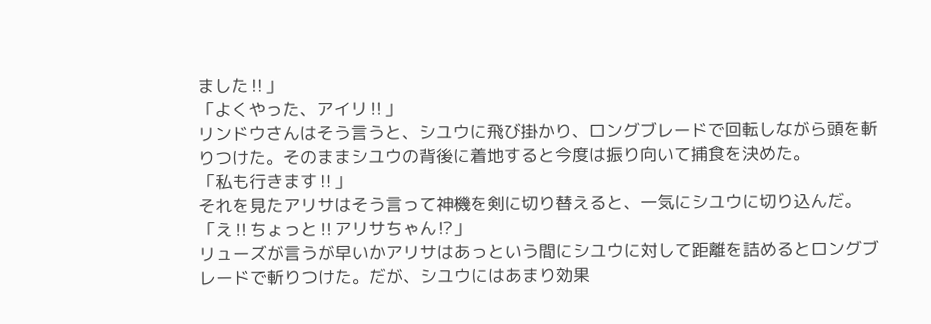ました‼」
「よくやった、アイリ‼」
リンドウさんはそう言うと、シユウに飛び掛かり、ロングブレードで回転しながら頭を斬りつけた。そのままシユウの背後に着地すると今度は振り向いて捕食を決めた。
「私も行きます‼」
それを見たアリサはそう言って神機を剣に切り替えると、一気にシユウに切り込んだ。
「え‼ちょっと‼アリサちゃん⁉」
リューズが言うが早いかアリサはあっという間にシユウに対して距離を詰めるとロングブレードで斬りつけた。だが、シユウにはあまり効果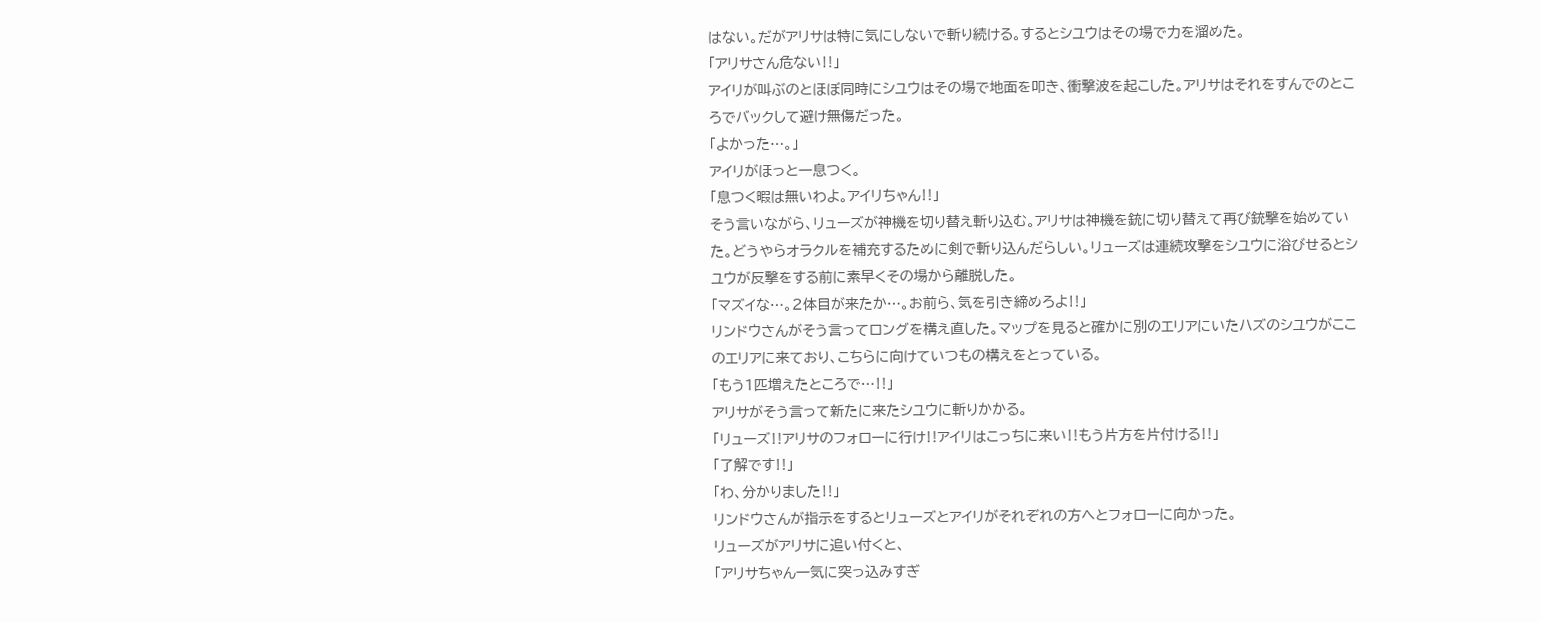はない。だがアリサは特に気にしないで斬り続ける。するとシユウはその場で力を溜めた。
「アリサさん危ない‼」
アイリが叫ぶのとほぼ同時にシユウはその場で地面を叩き、衝撃波を起こした。アリサはそれをすんでのところでバックして避け無傷だった。
「よかった…。」
アイリがほっと一息つく。
「息つく暇は無いわよ。アイリちゃん‼」
そう言いながら、リューズが神機を切り替え斬り込む。アリサは神機を銃に切り替えて再び銃撃を始めていた。どうやらオラクルを補充するために剣で斬り込んだらしい。リューズは連続攻撃をシユウに浴びせるとシユウが反撃をする前に素早くその場から離脱した。
「マズイな…。2体目が来たか…。お前ら、気を引き締めろよ‼」
リンドウさんがそう言ってロングを構え直した。マップを見ると確かに別のエリアにいたハズのシユウがここのエリアに来ており、こちらに向けていつもの構えをとっている。
「もう1匹増えたところで…‼」
アリサがそう言って新たに来たシユウに斬りかかる。
「リューズ‼アリサのフォローに行け‼アイリはこっちに来い‼もう片方を片付ける‼」
「了解です‼」
「わ、分かりました‼」
リンドウさんが指示をするとリューズとアイリがそれぞれの方へとフォローに向かった。
リューズがアリサに追い付くと、
「アリサちゃん一気に突っ込みすぎ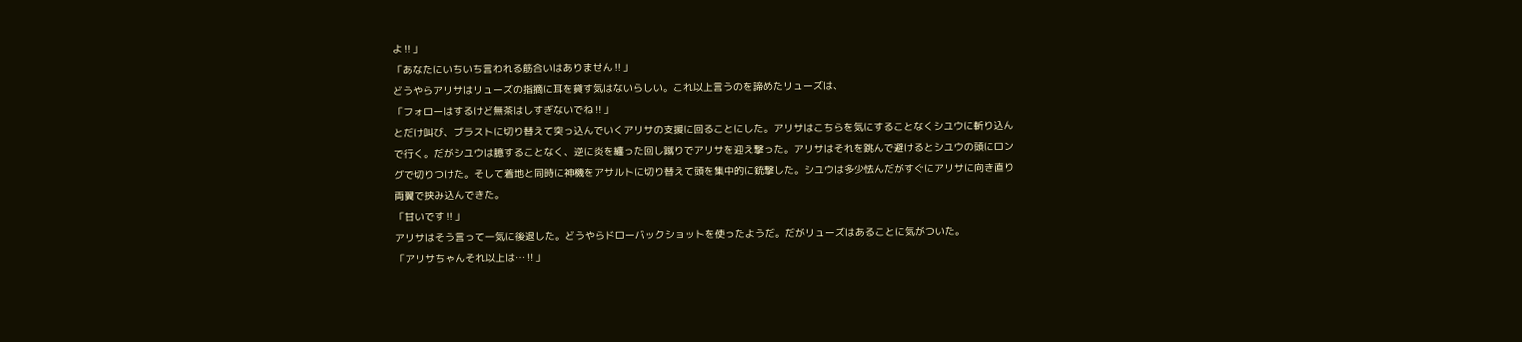よ‼」
「あなたにいちいち言われる筋合いはありません‼」
どうやらアリサはリューズの指摘に耳を貸す気はないらしい。これ以上言うのを諦めたリューズは、
「フォローはするけど無茶はしすぎないでね‼」
とだけ叫び、ブラストに切り替えて突っ込んでいくアリサの支援に回ることにした。アリサはこちらを気にすることなくシユウに斬り込んで行く。だがシユウは臆することなく、逆に炎を纏った回し蹴りでアリサを迎え撃った。アリサはそれを跳んで避けるとシユウの頭にロングで切りつけた。そして着地と同時に神機をアサルトに切り替えて頭を集中的に銃撃した。シユウは多少怯んだがすぐにアリサに向き直り両翼で挟み込んできた。
「甘いです‼」
アリサはそう言って一気に後退した。どうやらドローバックショットを使ったようだ。だがリューズはあることに気がついた。
「アリサちゃんそれ以上は…‼」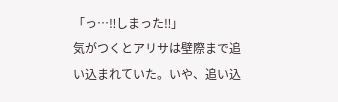「っ…‼しまった‼」
気がつくとアリサは壁際まで追い込まれていた。いや、追い込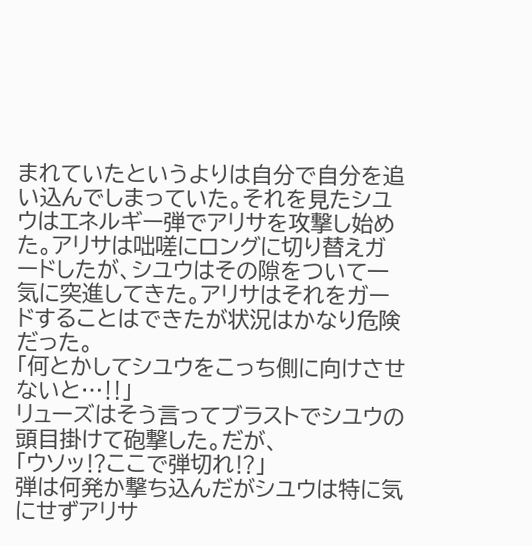まれていたというよりは自分で自分を追い込んでしまっていた。それを見たシユウはエネルギー弾でアリサを攻撃し始めた。アリサは咄嗟にロングに切り替えガードしたが、シユウはその隙をついて一気に突進してきた。アリサはそれをガードすることはできたが状況はかなり危険だった。
「何とかしてシユウをこっち側に向けさせないと…‼」
リューズはそう言ってブラストでシユウの頭目掛けて砲撃した。だが、
「ウソッ⁉ここで弾切れ⁉」
弾は何発か撃ち込んだがシユウは特に気にせずアリサ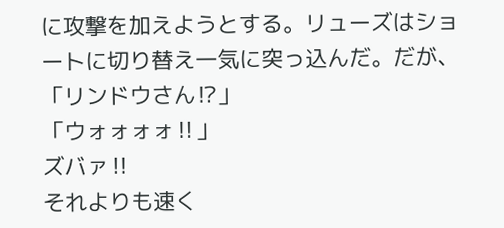に攻撃を加えようとする。リューズはショートに切り替え一気に突っ込んだ。だが、
「リンドウさん⁉」
「ウォォォォ‼」
ズバァ‼
それよりも速く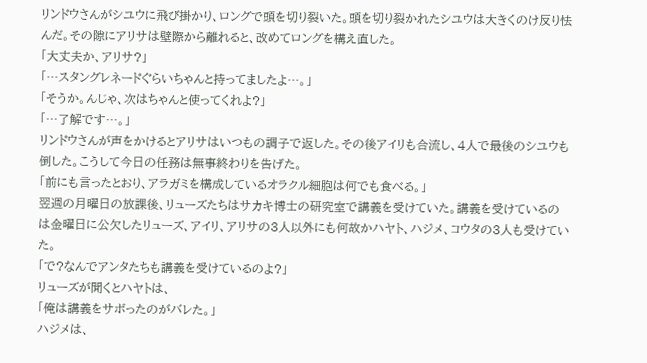リンドウさんがシユウに飛び掛かり、ロングで頭を切り裂いた。頭を切り裂かれたシユウは大きくのけ反り怯んだ。その隙にアリサは壁際から離れると、改めてロングを構え直した。
「大丈夫か、アリサ?」
「…スタングレネードぐらいちゃんと持ってましたよ…。」
「そうか。んじゃ、次はちゃんと使ってくれよ?」
「…了解です…。」
リンドウさんが声をかけるとアリサはいつもの調子で返した。その後アイリも合流し、4人で最後のシユウも倒した。こうして今日の任務は無事終わりを告げた。
「前にも言ったとおり、アラガミを構成しているオラクル細胞は何でも食べる。」
翌週の月曜日の放課後、リューズたちはサカキ博士の研究室で講義を受けていた。講義を受けているのは金曜日に公欠したリューズ、アイリ、アリサの3人以外にも何故かハヤト、ハジメ、コウタの3人も受けていた。
「で?なんでアンタたちも講義を受けているのよ?」
リューズが聞くとハヤトは、
「俺は講義をサボったのがバレた。」
ハジメは、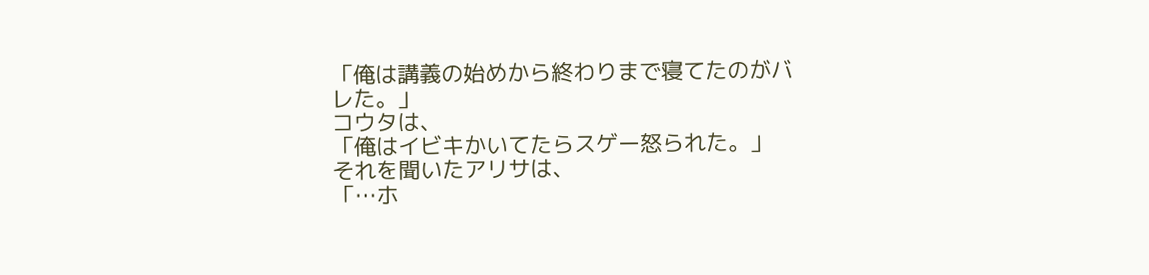「俺は講義の始めから終わりまで寝てたのがバレた。」
コウタは、
「俺はイビキかいてたらスゲー怒られた。」
それを聞いたアリサは、
「…ホ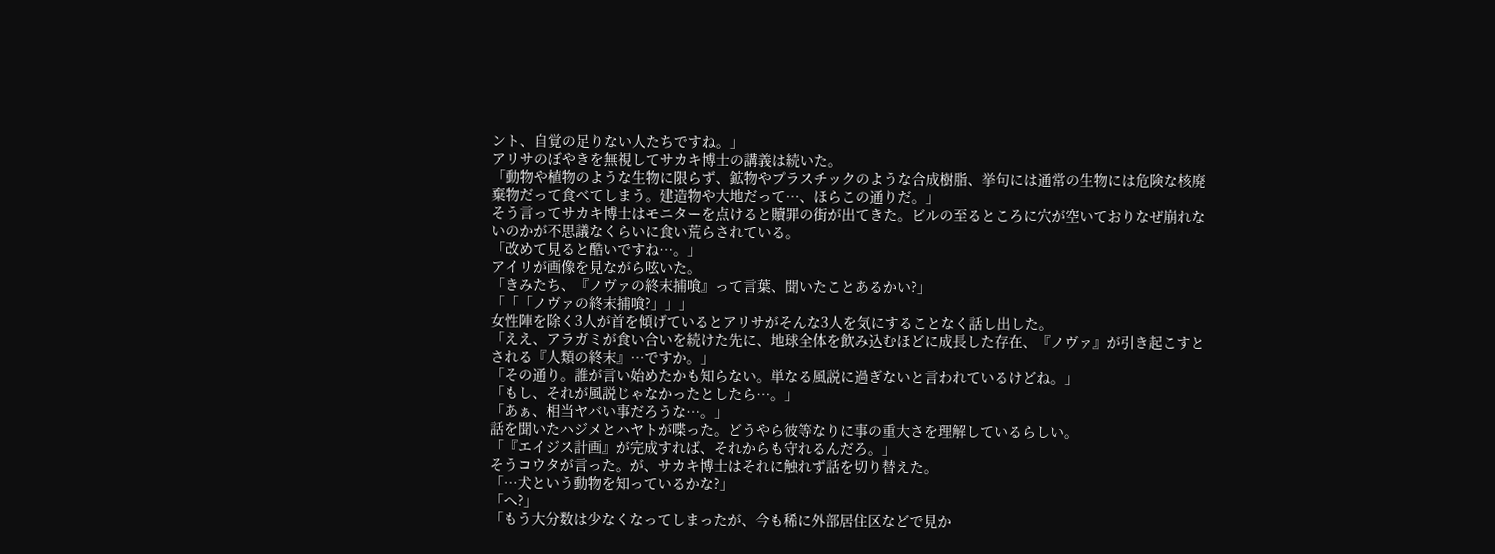ント、自覚の足りない人たちですね。」
アリサのぼやきを無視してサカキ博士の講義は続いた。
「動物や植物のような生物に限らず、鉱物やプラスチックのような合成樹脂、挙句には通常の生物には危険な核廃棄物だって食べてしまう。建造物や大地だって…、ほらこの通りだ。」
そう言ってサカキ博士はモニターを点けると贖罪の街が出てきた。ビルの至るところに穴が空いておりなぜ崩れないのかが不思議なくらいに食い荒らされている。
「改めて見ると酷いですね…。」
アイリが画像を見ながら呟いた。
「きみたち、『ノヴァの終末捕喰』って言葉、聞いたことあるかい?」
「「「ノヴァの終末捕喰?」」」
女性陣を除く3人が首を傾げているとアリサがそんな3人を気にすることなく話し出した。
「ええ、アラガミが食い合いを続けた先に、地球全体を飲み込むほどに成長した存在、『ノヴァ』が引き起こすとされる『人類の終末』…ですか。」
「その通り。誰が言い始めたかも知らない。単なる風説に過ぎないと言われているけどね。」
「もし、それが風説じゃなかったとしたら…。」
「あぁ、相当ヤバい事だろうな…。」
話を聞いたハジメとハヤトが喋った。どうやら彼等なりに事の重大さを理解しているらしい。
「『エイジス計画』が完成すれば、それからも守れるんだろ。」
そうコウタが言った。が、サカキ博士はそれに触れず話を切り替えた。
「…犬という動物を知っているかな?」
「へ?」
「もう大分数は少なくなってしまったが、今も稀に外部居住区などで見か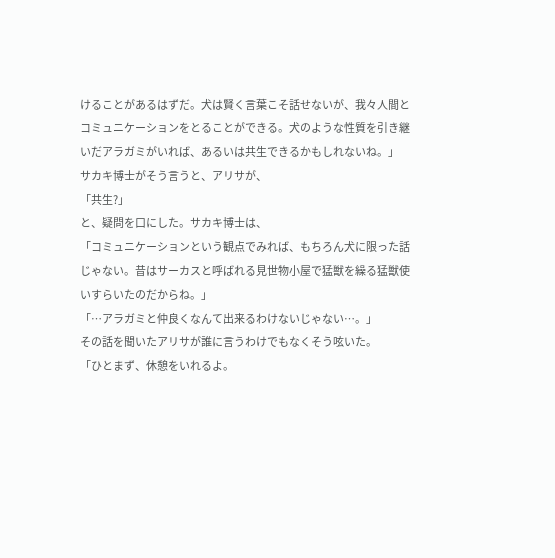けることがあるはずだ。犬は賢く言葉こそ話せないが、我々人間とコミュニケーションをとることができる。犬のような性質を引き継いだアラガミがいれば、あるいは共生できるかもしれないね。」
サカキ博士がそう言うと、アリサが、
「共生?」
と、疑問を口にした。サカキ博士は、
「コミュニケーションという観点でみれば、もちろん犬に限った話じゃない。昔はサーカスと呼ばれる見世物小屋で猛獣を繰る猛獣使いすらいたのだからね。」
「…アラガミと仲良くなんて出来るわけないじゃない…。」
その話を聞いたアリサが誰に言うわけでもなくそう呟いた。
「ひとまず、休憩をいれるよ。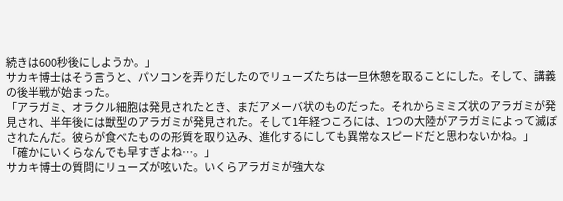続きは600秒後にしようか。」
サカキ博士はそう言うと、パソコンを弄りだしたのでリューズたちは一旦休憩を取ることにした。そして、講義の後半戦が始まった。
「アラガミ、オラクル細胞は発見されたとき、まだアメーバ状のものだった。それからミミズ状のアラガミが発見され、半年後には獣型のアラガミが発見された。そして1年経つころには、1つの大陸がアラガミによって滅ぼされたんだ。彼らが食べたものの形質を取り込み、進化するにしても異常なスピードだと思わないかね。」
「確かにいくらなんでも早すぎよね…。」
サカキ博士の質問にリューズが呟いた。いくらアラガミが強大な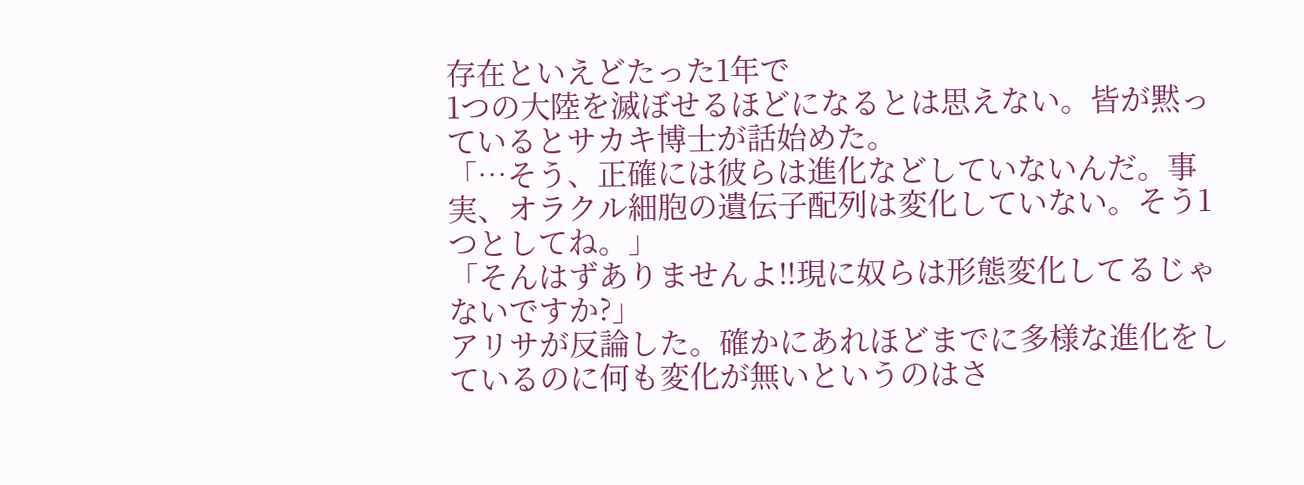存在といえどたった1年で
1つの大陸を滅ぼせるほどになるとは思えない。皆が黙っているとサカキ博士が話始めた。
「…そう、正確には彼らは進化などしていないんだ。事実、オラクル細胞の遺伝子配列は変化していない。そう1つとしてね。」
「そんはずありませんよ‼現に奴らは形態変化してるじゃないですか?」
アリサが反論した。確かにあれほどまでに多様な進化をしているのに何も変化が無いというのはさ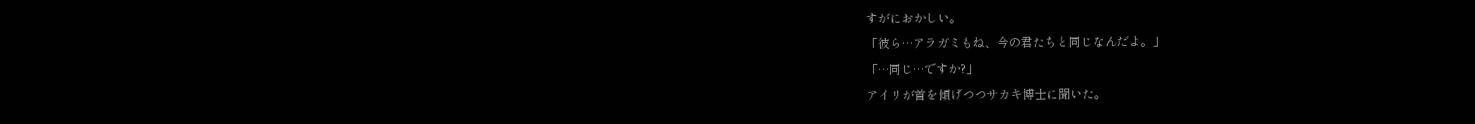すがにおかしい。
「彼ら…アラガミもね、今の君たちと同じなんだよ。」
「…同じ…ですか?」
アイリが首を傾げつつサカキ博士に聞いた。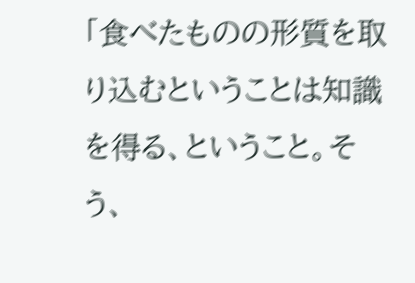「食べたものの形質を取り込むということは知識を得る、ということ。そう、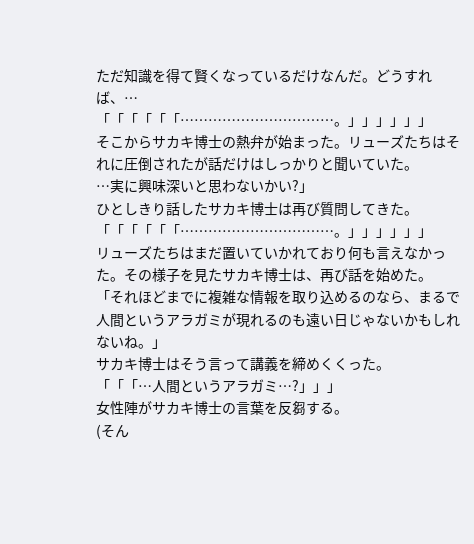ただ知識を得て賢くなっているだけなんだ。どうすれば、…
「「「「「「……………………………。」」」」」」
そこからサカキ博士の熱弁が始まった。リューズたちはそれに圧倒されたが話だけはしっかりと聞いていた。
…実に興味深いと思わないかい?」
ひとしきり話したサカキ博士は再び質問してきた。
「「「「「「……………………………。」」」」」」
リューズたちはまだ置いていかれており何も言えなかった。その様子を見たサカキ博士は、再び話を始めた。
「それほどまでに複雑な情報を取り込めるのなら、まるで人間というアラガミが現れるのも遠い日じゃないかもしれないね。」
サカキ博士はそう言って講義を締めくくった。
「「「…人間というアラガミ…?」」」
女性陣がサカキ博士の言葉を反芻する。
(そん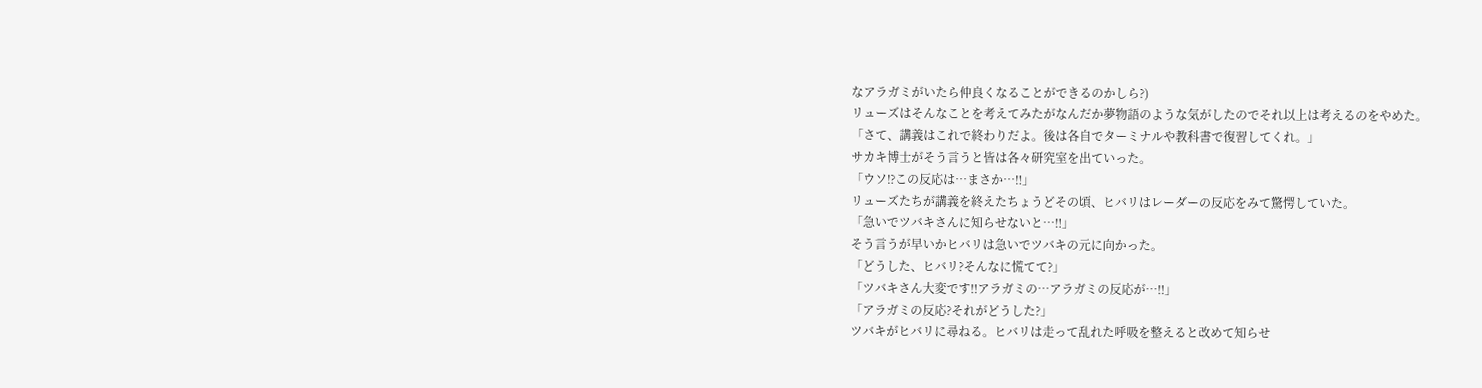なアラガミがいたら仲良くなることができるのかしら?)
リューズはそんなことを考えてみたがなんだか夢物語のような気がしたのでそれ以上は考えるのをやめた。
「さて、講義はこれで終わりだよ。後は各自でターミナルや教科書で復習してくれ。」
サカキ博士がそう言うと皆は各々研究室を出ていった。
「ウソ⁉この反応は…まさか…‼」
リューズたちが講義を終えたちょうどその頃、ヒバリはレーダーの反応をみて驚愕していた。
「急いでツバキさんに知らせないと…‼」
そう言うが早いかヒバリは急いでツバキの元に向かった。
「どうした、ヒバリ?そんなに慌てて?」
「ツバキさん大変です‼アラガミの…アラガミの反応が…‼」
「アラガミの反応?それがどうした?」
ツバキがヒバリに尋ねる。ヒバリは走って乱れた呼吸を整えると改めて知らせ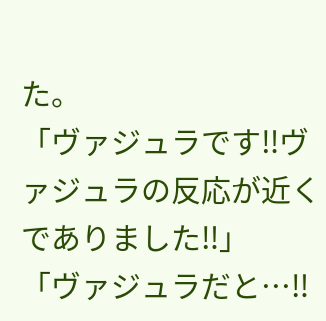た。
「ヴァジュラです‼ヴァジュラの反応が近くでありました‼」
「ヴァジュラだと…‼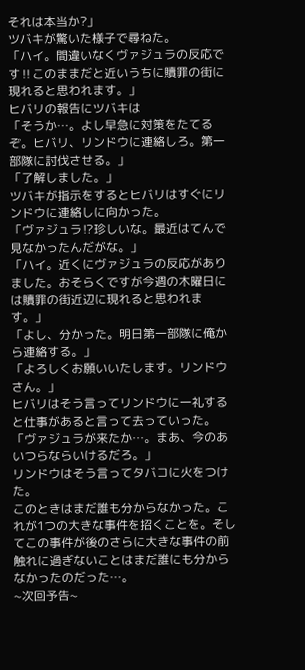それは本当か?」
ツバキが驚いた様子で尋ねた。
「ハイ。間違いなくヴァジュラの反応です‼このままだと近いうちに贖罪の街に現れると思われます。」
ヒバリの報告にツバキは
「そうか…。よし早急に対策をたてるぞ。ヒバリ、リンドウに連絡しろ。第一部隊に討伐させる。」
「了解しました。」
ツバキが指示をするとヒバリはすぐにリンドウに連絡しに向かった。
「ヴァジュラ⁉珍しいな。最近はてんで見なかったんだがな。」
「ハイ。近くにヴァジュラの反応がありました。おそらくですが今週の木曜日には贖罪の街近辺に現れると思われます。」
「よし、分かった。明日第一部隊に俺から連絡する。」
「よろしくお願いいたします。リンドウさん。」
ヒバリはそう言ってリンドウに一礼すると仕事があると言って去っていった。
「ヴァジュラが来たか…。まあ、今のあいつらならいけるだろ。」
リンドウはそう言ってタバコに火をつけた。
このときはまだ誰も分からなかった。これが1つの大きな事件を招くことを。そしてこの事件が後のさらに大きな事件の前触れに過ぎないことはまだ誰にも分からなかったのだった…。
~次回予告~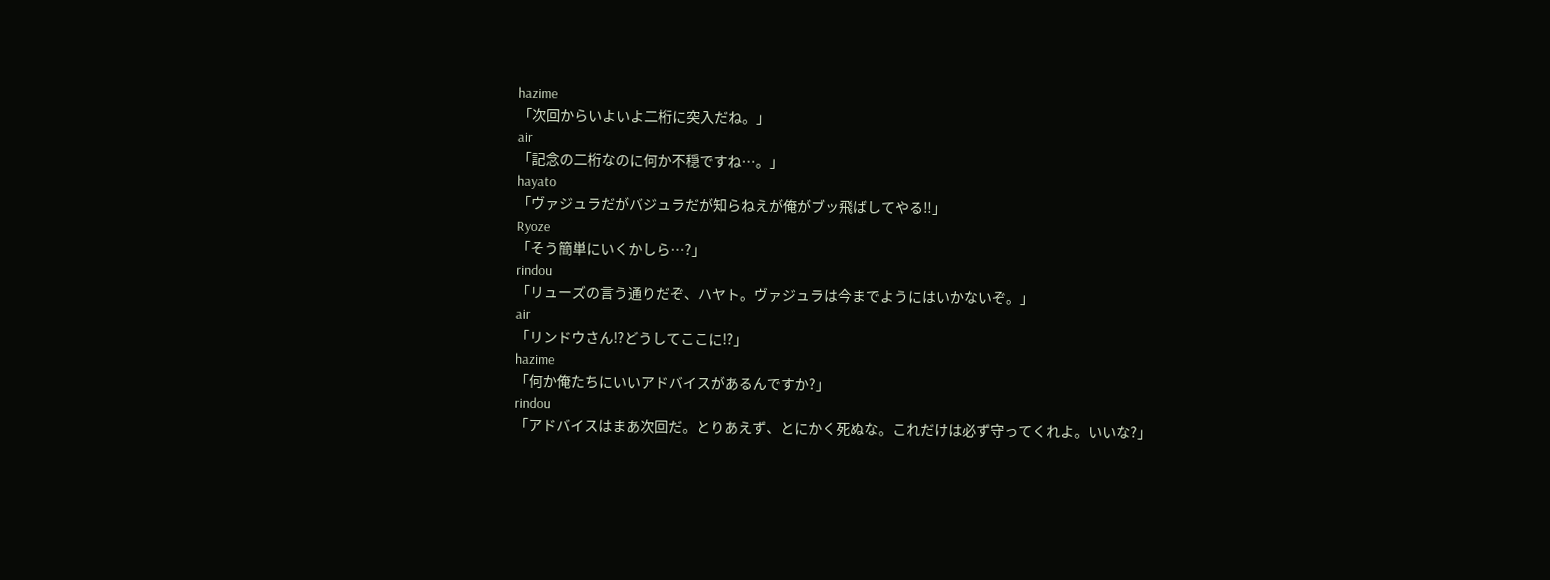hazime
「次回からいよいよ二桁に突入だね。」
air
「記念の二桁なのに何か不穏ですね…。」
hayato
「ヴァジュラだがバジュラだが知らねえが俺がブッ飛ばしてやる‼」
Ryoze
「そう簡単にいくかしら…?」
rindou
「リューズの言う通りだぞ、ハヤト。ヴァジュラは今までようにはいかないぞ。」
air
「リンドウさん⁉どうしてここに⁉」
hazime
「何か俺たちにいいアドバイスがあるんですか?」
rindou
「アドバイスはまあ次回だ。とりあえず、とにかく死ぬな。これだけは必ず守ってくれよ。いいな?」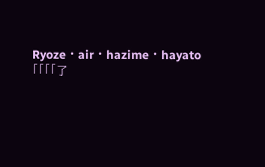Ryoze・air・hazime・hayato
「「「「了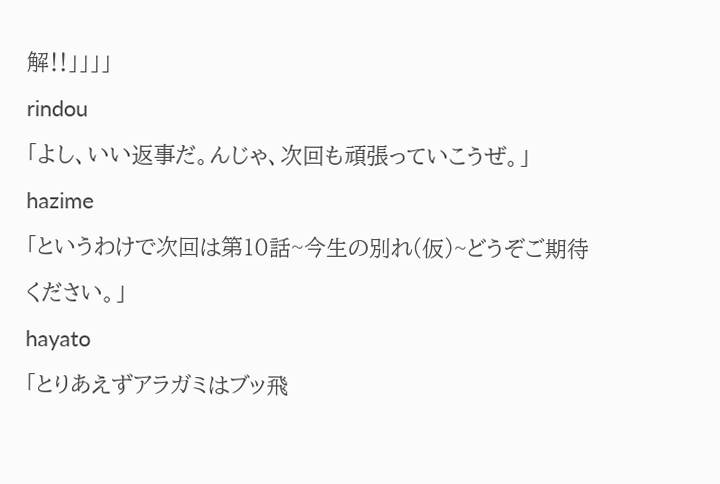解‼」」」」
rindou
「よし、いい返事だ。んじゃ、次回も頑張っていこうぜ。」
hazime
「というわけで次回は第10話~今生の別れ(仮)~どうぞご期待ください。」
hayato
「とりあえずアラガミはブッ飛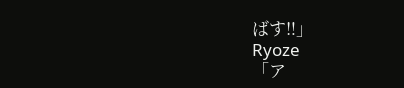ばす‼」
Ryoze
「ア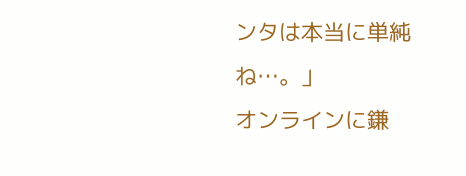ンタは本当に単純ね…。」
オンラインに鎌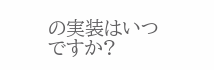の実装はいつですか?